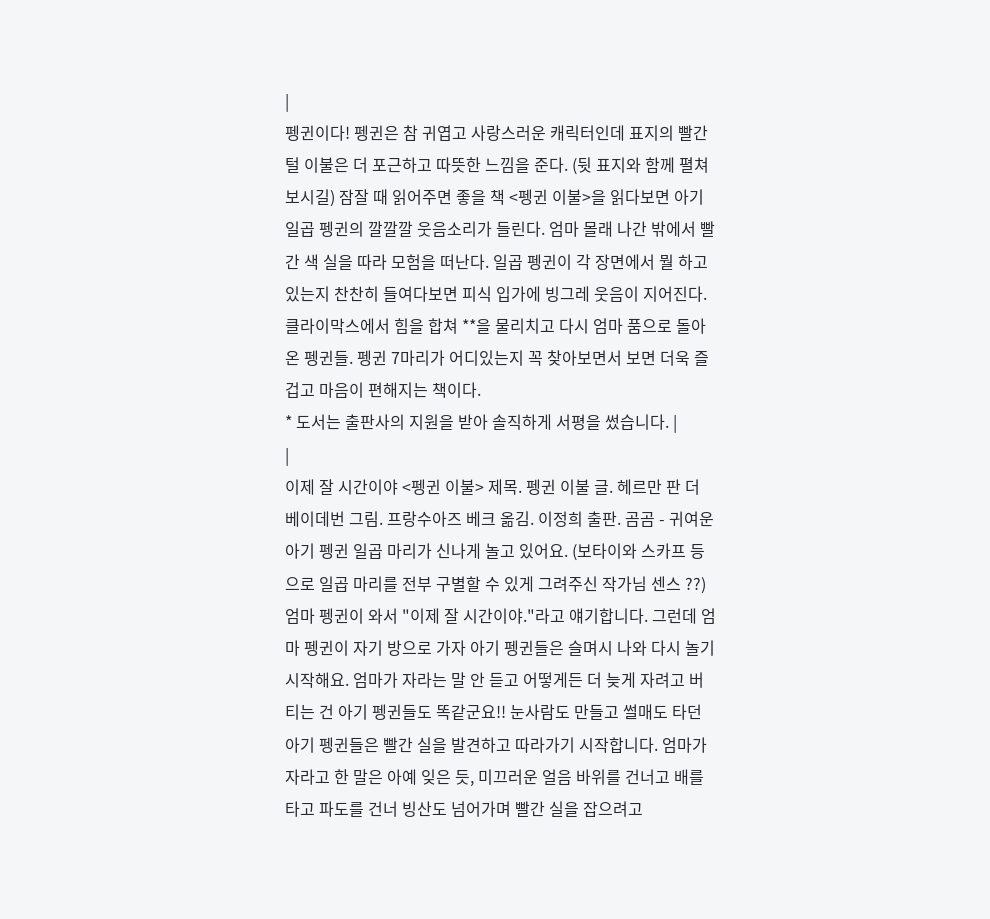|
펭귄이다! 펭귄은 참 귀엽고 사랑스러운 캐릭터인데 표지의 빨간 털 이불은 더 포근하고 따뜻한 느낌을 준다. (뒷 표지와 함께 펼쳐 보시길) 잠잘 때 읽어주면 좋을 책 <펭귄 이불>을 읽다보면 아기 일곱 펭귄의 깔깔깔 웃음소리가 들린다. 엄마 몰래 나간 밖에서 빨간 색 실을 따라 모험을 떠난다. 일곱 펭귄이 각 장면에서 뭘 하고 있는지 찬찬히 들여다보면 피식 입가에 빙그레 웃음이 지어진다. 클라이막스에서 힘을 합쳐 **을 물리치고 다시 엄마 품으로 돌아온 펭귄들. 펭귄 7마리가 어디있는지 꼭 찾아보면서 보면 더욱 즐겁고 마음이 편해지는 책이다.
* 도서는 출판사의 지원을 받아 솔직하게 서평을 썼습니다. |
|
이제 잘 시간이야 <펭귄 이불> 제목. 펭귄 이불 글. 헤르만 판 더 베이데번 그림. 프랑수아즈 베크 옮김. 이정희 출판. 곰곰 - 귀여운 아기 펭귄 일곱 마리가 신나게 놀고 있어요. (보타이와 스카프 등으로 일곱 마리를 전부 구별할 수 있게 그려주신 작가님 센스 ??) 엄마 펭귄이 와서 "이제 잘 시간이야."라고 얘기합니다. 그런데 엄마 펭귄이 자기 방으로 가자 아기 펭귄들은 슬며시 나와 다시 놀기 시작해요. 엄마가 자라는 말 안 듣고 어떻게든 더 늦게 자려고 버티는 건 아기 펭귄들도 똑같군요!! 눈사람도 만들고 썰매도 타던 아기 펭귄들은 빨간 실을 발견하고 따라가기 시작합니다. 엄마가 자라고 한 말은 아예 잊은 듯, 미끄러운 얼음 바위를 건너고 배를 타고 파도를 건너 빙산도 넘어가며 빨간 실을 잡으려고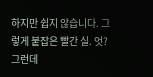하지만 쉽지 않습니다. 그렇게 붙잡은 빨간 실. 엇? 그런데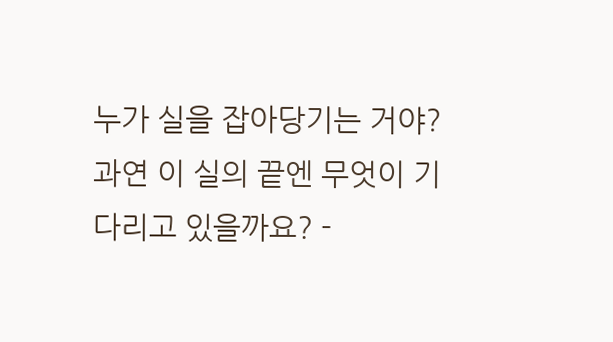누가 실을 잡아당기는 거야? 과연 이 실의 끝엔 무엇이 기다리고 있을까요? -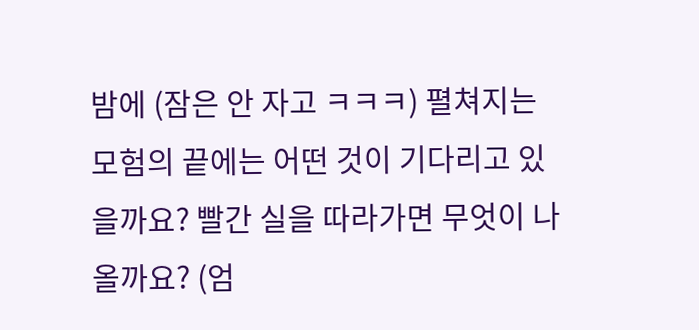밤에 (잠은 안 자고 ㅋㅋㅋ) 펼쳐지는 모험의 끝에는 어떤 것이 기다리고 있을까요? 빨간 실을 따라가면 무엇이 나올까요? (엄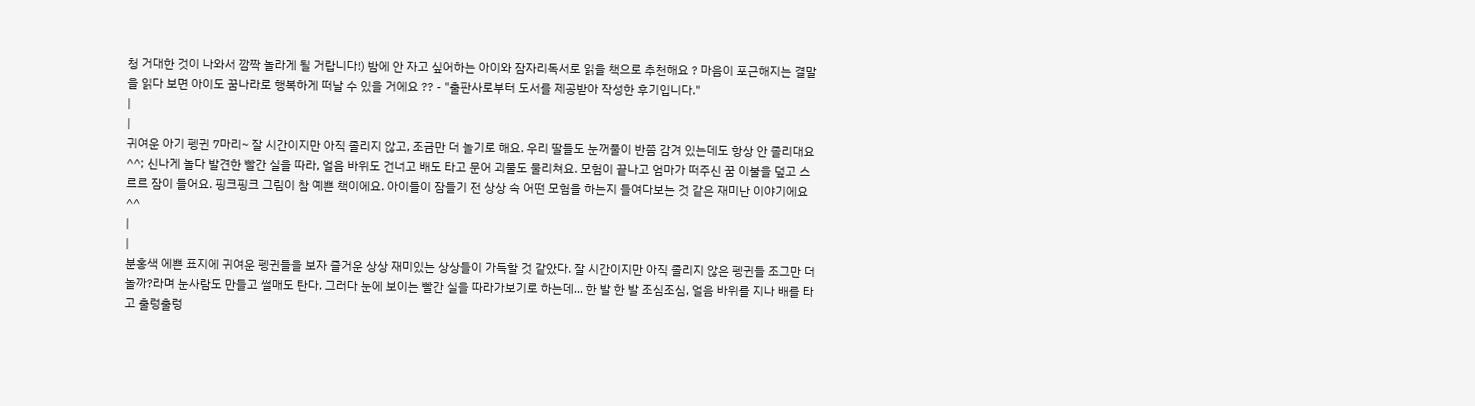청 거대한 것이 나와서 깜짝 놀라게 될 거랍니다!) 밤에 안 자고 싶어하는 아이와 잠자리독서로 읽을 책으로 추천해요 ? 마음이 포근해지는 결말을 읽다 보면 아이도 꿈나라로 행복하게 떠날 수 있을 거에요 ?? - "출판사로부터 도서를 제공받아 작성한 후기입니다."
|
|
귀여운 아기 펭귄 7마리~ 잘 시간이지만 아직 졸리지 않고, 조금만 더 놀기로 해요. 우리 딸들도 눈꺼풀이 반쯤 감겨 있는데도 항상 안 졸리대요^^; 신나게 놀다 발견한 빨간 실을 따라, 얼음 바위도 건너고 배도 타고 문어 괴물도 물리쳐요. 모험이 끝나고 엄마가 떠주신 꿈 이불을 덮고 스르르 잠이 들어요. 핑크핑크 그림이 참 예쁜 책이에요. 아이들이 잠들기 전 상상 속 어떤 모험을 하는지 들여다보는 것 같은 재미난 이야기에요^^
|
|
분홍색 에쁜 표지에 귀여운 펭귄들을 보자 즐거운 상상 재미있는 상상들이 가득할 것 같았다. 잘 시간이지만 아직 졸리지 않은 펭귄들 조그만 더 놀까?라며 눈사람도 만들고 썰매도 탄다. 그러다 눈에 보이는 빨간 실을 따라가보기로 하는데... 한 발 한 발 조심조심, 얼음 바위를 지나 배를 타고 출렁출렁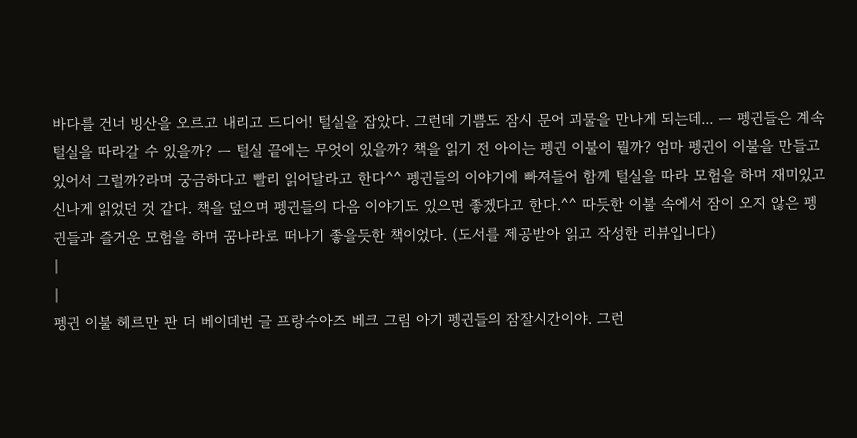바다를 건너 빙산을 오르고 내리고 드디어! 털실을 잡았다. 그런데 기쁨도 잠시 문어 괴물을 만나게 되는데... ㅡ 펭귄들은 계속 털실을 따라갈 수 있을까? ㅡ 털실 끝에는 무엇이 있을까? 책을 읽기 전 아이는 펭귄 이불이 뭘까? 엄마 펭귄이 이불을 만들고 있어서 그럴까?라며 궁금하다고 빨리 읽어달라고 한다^^ 펭귄들의 이야기에 빠져들어 함께 털실을 따라 모험을 하며 재미있고 신나게 읽었던 것 같다. 책을 덮으며 펭귄들의 다음 이야기도 있으면 좋겠다고 한다.^^ 따듯한 이불 속에서 잠이 오지 않은 펭귄들과 즐거운 모험을 하며 꿈나라로 떠나기 좋을듯한 책이었다. (도서를 제공받아 읽고 작성한 리뷰입니다)
|
|
펭귄 이불 헤르만 판 더 베이데번 글 프랑수아즈 베크 그림 아기 펭귄들의 잠잘시간이야. 그런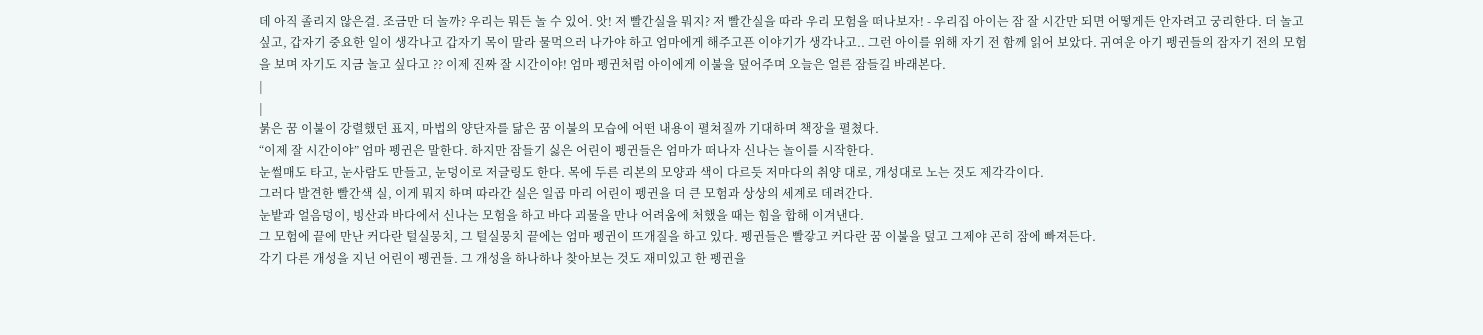데 아직 졸리지 않은걸. 조금만 더 놀까? 우리는 뭐든 놀 수 있어. 앗! 저 빨간실을 뭐지? 저 빨간실을 따라 우리 모험을 떠나보자! - 우리집 아이는 잠 잘 시간만 되면 어떻게든 안자려고 궁리한다. 더 놀고 싶고, 갑자기 중요한 일이 생각나고 갑자기 목이 말라 물먹으러 나가야 하고 엄마에게 해주고픈 이야기가 생각나고.. 그런 아이를 위해 자기 전 함께 읽어 보았다. 귀여운 아기 펭귄들의 잠자기 전의 모험을 보며 자기도 지금 놀고 싶다고 ?? 이제 진짜 잘 시간이야! 엄마 펭귄처럼 아이에게 이불을 덮어주며 오늘은 얼른 잠들길 바래본다.
|
|
붉은 꿈 이불이 강렬했던 표지, 마법의 양단자를 닮은 꿈 이불의 모습에 어떤 내용이 펼쳐질까 기대하며 책장을 펼쳤다.
“이제 잘 시간이야” 엄마 펭귄은 말한다. 하지만 잠들기 싫은 어린이 펭귄들은 엄마가 떠나자 신나는 놀이를 시작한다.
눈썰매도 타고, 눈사람도 만들고, 눈덩이로 저글링도 한다. 목에 두른 리본의 모양과 색이 다르듯 저마다의 취양 대로, 개성대로 노는 것도 제각각이다.
그러다 발견한 빨간색 실, 이게 뭐지 하며 따라간 실은 일곱 마리 어린이 펭귄을 더 큰 모험과 상상의 세계로 데려간다.
눈밭과 얼음덩이, 빙산과 바다에서 신나는 모험을 하고 바다 괴물을 만나 어려움에 처했을 때는 힘을 합해 이겨낸다.
그 모험에 끝에 만난 커다란 털실뭉치, 그 털실뭉치 끝에는 엄마 펭귄이 뜨개질을 하고 있다. 펭귄들은 빨갛고 커다란 꿈 이불을 덮고 그제야 곤히 잠에 빠져든다.
각기 다른 개성을 지닌 어린이 펭귄들. 그 개성을 하나하나 찾아보는 것도 재미있고 한 펭귄을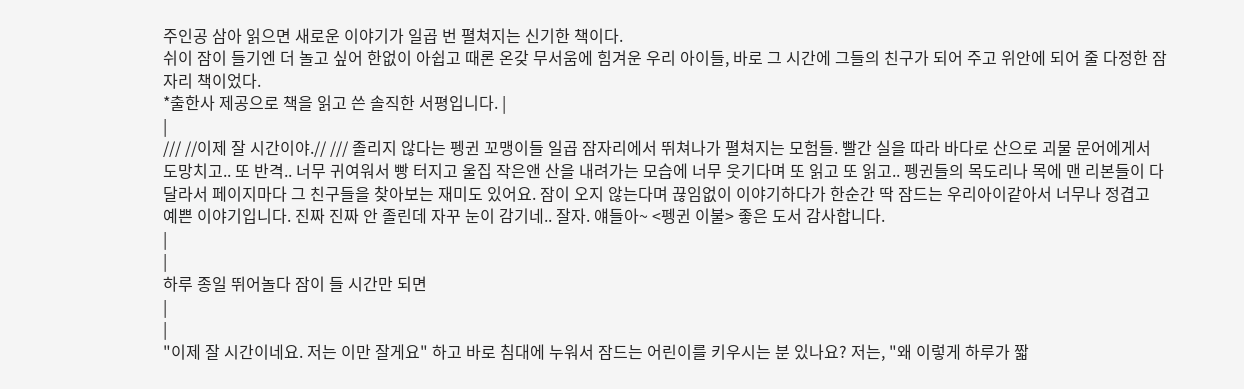주인공 삼아 읽으면 새로운 이야기가 일곱 번 펼쳐지는 신기한 책이다.
쉬이 잠이 들기엔 더 놀고 싶어 한없이 아쉽고 때론 온갖 무서움에 힘겨운 우리 아이들, 바로 그 시간에 그들의 친구가 되어 주고 위안에 되어 줄 다정한 잠자리 책이었다.
*출한사 제공으로 책을 읽고 쓴 솔직한 서평입니다. |
|
/// //이제 잘 시간이야.// /// 졸리지 않다는 펭귄 꼬맹이들 일곱 잠자리에서 뛰쳐나가 펼쳐지는 모험들. 빨간 실을 따라 바다로 산으로 괴물 문어에게서 도망치고.. 또 반격.. 너무 귀여워서 빵 터지고 울집 작은앤 산을 내려가는 모습에 너무 웃기다며 또 읽고 또 읽고.. 펭귄들의 목도리나 목에 맨 리본들이 다 달라서 페이지마다 그 친구들을 찾아보는 재미도 있어요. 잠이 오지 않는다며 끊임없이 이야기하다가 한순간 딱 잠드는 우리아이같아서 너무나 정겹고 예쁜 이야기입니다. 진짜 진짜 안 졸린데 자꾸 눈이 감기네.. 잘자. 얘들아~ <펭귄 이불> 좋은 도서 감사합니다.
|
|
하루 종일 뛰어놀다 잠이 들 시간만 되면
|
|
"이제 잘 시간이네요. 저는 이만 잘게요" 하고 바로 침대에 누워서 잠드는 어린이를 키우시는 분 있나요? 저는, "왜 이렇게 하루가 짧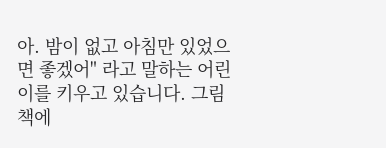아. 밤이 없고 아침만 있었으면 좋겠어" 라고 말하는 어린이를 키우고 있습니다. 그림책에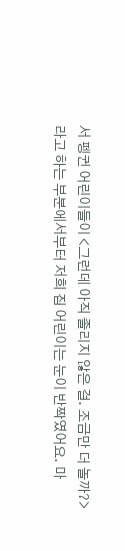서 펭귄 어린이들이 <그런데 아직 졸리지 않은 걸. 조금만 더 놀까?> 라고 하는 부분에서부터 저희 집 어린이는 눈이 반짝였어요. 마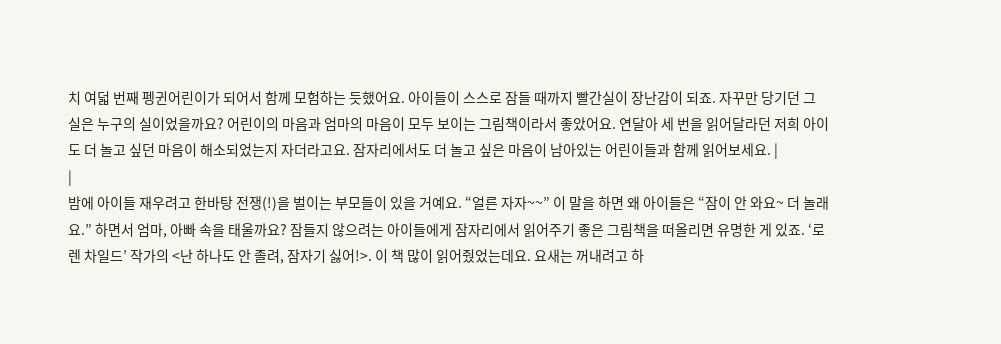치 여덟 번째 펭귄어린이가 되어서 함께 모험하는 듯했어요. 아이들이 스스로 잠들 때까지 빨간실이 장난감이 되죠. 자꾸만 당기던 그 실은 누구의 실이었을까요? 어린이의 마음과 엄마의 마음이 모두 보이는 그림책이라서 좋았어요. 연달아 세 번을 읽어달라던 저희 아이도 더 놀고 싶던 마음이 해소되었는지 자더라고요. 잠자리에서도 더 놀고 싶은 마음이 남아있는 어린이들과 함께 읽어보세요. |
|
밤에 아이들 재우려고 한바탕 전쟁(!)을 벌이는 부모들이 있을 거예요. “얼른 자자~~” 이 말을 하면 왜 아이들은 “잠이 안 와요~ 더 놀래요.” 하면서 엄마, 아빠 속을 태울까요? 잠들지 않으려는 아이들에게 잠자리에서 읽어주기 좋은 그림책을 떠올리면 유명한 게 있죠. ‘로렌 차일드’ 작가의 <난 하나도 안 졸려, 잠자기 싫어!>. 이 책 많이 읽어줬었는데요. 요새는 꺼내려고 하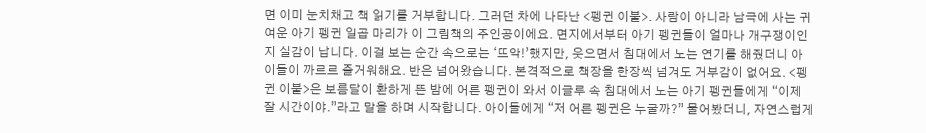면 이미 눈치채고 책 읽기를 거부합니다. 그러던 차에 나타난 <펭귄 이불>. 사람이 아니라 남극에 사는 귀여운 아기 펭귄 일곱 마리가 이 그림책의 주인공이에요. 면지에서부터 아기 펭귄들이 얼마나 개구쟁이인지 실감이 납니다. 이걸 보는 순간 속으로는 ‘뜨악!’했지만, 웃으면서 침대에서 노는 연기를 해줬더니 아이들이 까르르 즐거워해요. 반은 넘어왔습니다. 본격적으로 책장을 한장씩 넘겨도 거부감이 없어요. <펭귄 이불>은 보름달이 환하게 뜬 밤에 어른 펭귄이 와서 이글루 속 침대에서 노는 아기 펭귄들에게 “이제 잘 시간이야.”라고 말을 하며 시작합니다. 아이들에게 “저 어른 펭귄은 누굴까?” 물어봤더니, 자연스럽게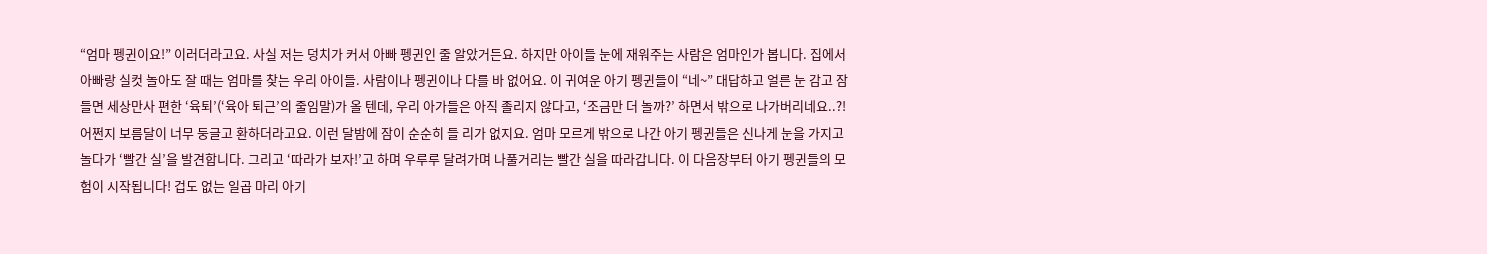“엄마 펭귄이요!” 이러더라고요. 사실 저는 덩치가 커서 아빠 펭귄인 줄 알았거든요. 하지만 아이들 눈에 재워주는 사람은 엄마인가 봅니다. 집에서 아빠랑 실컷 놀아도 잘 때는 엄마를 찾는 우리 아이들. 사람이나 펭귄이나 다를 바 없어요. 이 귀여운 아기 펭귄들이 “네~” 대답하고 얼른 눈 감고 잠들면 세상만사 편한 ‘육퇴’(‘육아 퇴근’의 줄임말)가 올 텐데, 우리 아가들은 아직 졸리지 않다고, ‘조금만 더 놀까?’ 하면서 밖으로 나가버리네요..?! 어쩐지 보름달이 너무 둥글고 환하더라고요. 이런 달밤에 잠이 순순히 들 리가 없지요. 엄마 모르게 밖으로 나간 아기 펭귄들은 신나게 눈을 가지고 놀다가 ‘빨간 실’을 발견합니다. 그리고 ‘따라가 보자!’고 하며 우루루 달려가며 나풀거리는 빨간 실을 따라갑니다. 이 다음장부터 아기 펭귄들의 모험이 시작됩니다! 겁도 없는 일곱 마리 아기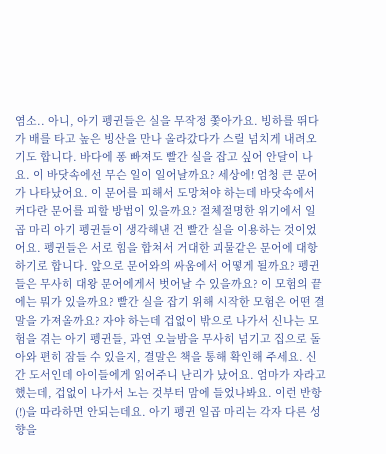염소.. 아니, 아기 펭귄들은 실을 무작정 쫓아가요. 빙하를 뛰다가 배를 타고 높은 빙산을 만나 올라갔다가 스릴 넘치게 내려오기도 합니다. 바다에 퐁 빠져도 빨간 실을 잡고 싶어 안달이 나요. 이 바닷속에선 무슨 일이 일어날까요? 세상에! 엄청 큰 문어가 나타났어요. 이 문어를 피해서 도망쳐야 하는데 바닷속에서 커다란 문어를 피할 방법이 있을까요? 절체절명한 위기에서 일곱 마리 아기 펭귄들이 생각해낸 건 빨간 실을 이용하는 것이었어요. 펭귄들은 서로 힘을 합쳐서 거대한 괴물같은 문어에 대항하기로 합니다. 앞으로 문어와의 싸움에서 어떻게 될까요? 펭귄들은 무사히 대왕 문어에게서 벗어날 수 있을까요? 이 모험의 끝에는 뭐가 있을까요? 빨간 실을 잡기 위해 시작한 모험은 어떤 결말을 가져올까요? 자야 하는데 겁없이 밖으로 나가서 신나는 모험을 겪는 아기 펭귄들, 과연 오늘밤을 무사히 넘기고 집으로 돌아와 편히 잠들 수 있을지, 결말은 책을 통해 확인해 주세요. 신간 도서인데 아이들에게 읽어주니 난리가 났어요. 엄마가 자라고 했는데, 겁없이 나가서 노는 것부터 맘에 들었나봐요. 이런 반항(!)을 따라하면 안되는데요. 아기 펭귄 일곱 마리는 각자 다른 성향을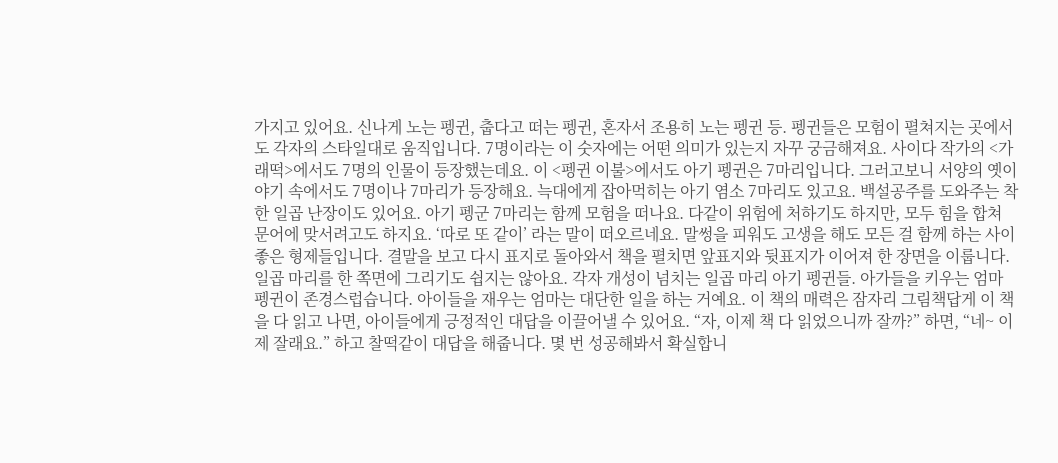가지고 있어요. 신나게 노는 펭귄, 춥다고 떠는 펭귄, 혼자서 조용히 노는 펭귄 등. 펭귄들은 모험이 펼쳐지는 곳에서도 각자의 스타일대로 움직입니다. 7명이라는 이 숫자에는 어떤 의미가 있는지 자꾸 궁금해져요. 사이다 작가의 <가래떡>에서도 7명의 인물이 등장했는데요. 이 <펭귄 이불>에서도 아기 펭귄은 7마리입니다. 그러고보니 서양의 옛이야기 속에서도 7명이나 7마리가 등장해요. 늑대에게 잡아먹히는 아기 염소 7마리도 있고요. 백설공주를 도와주는 착한 일곱 난장이도 있어요. 아기 펭군 7마리는 함께 모험을 떠나요. 다같이 위험에 처하기도 하지만, 모두 힘을 합쳐 문어에 맞서려고도 하지요. ‘따로 또 같이’ 라는 말이 떠오르네요. 말썽을 피워도 고생을 해도 모든 걸 함께 하는 사이좋은 형제들입니다. 결말을 보고 다시 표지로 돌아와서 책을 펼치면 앞표지와 뒷표지가 이어져 한 장면을 이룹니다. 일곱 마리를 한 쪽면에 그리기도 쉽지는 않아요. 각자 개성이 넘치는 일곱 마리 아기 펭귄들. 아가들을 키우는 엄마 펭귄이 존경스럽습니다. 아이들을 재우는 엄마는 대단한 일을 하는 거예요. 이 책의 매력은 잠자리 그림책답게 이 책을 다 읽고 나면, 아이들에게 긍정적인 대답을 이끌어낼 수 있어요. “자, 이제 책 다 읽었으니까 잘까?” 하면, “네~ 이제 잘래요.” 하고 찰떡같이 대답을 해줍니다. 몇 번 성공해봐서 확실합니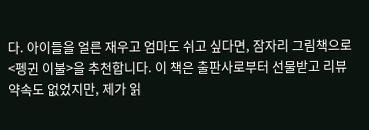다. 아이들을 얼른 재우고 엄마도 쉬고 싶다면, 잠자리 그림책으로 <펭귄 이불>을 추천합니다. 이 책은 출판사로부터 선물받고 리뷰 약속도 없었지만, 제가 읽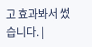고 효과봐서 썼습니다. |